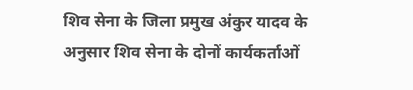शिव सेना के जिला प्रमुख अंकुर यादव के अनुसार शिव सेना के दोनों कार्यकर्ताओं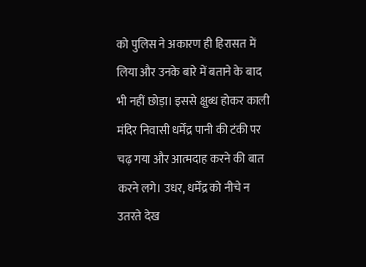को पुलिस ने अकारण ही हिरासत में लिया और उनके बारे में बताने के बाद भी नहीं छोड़ा। इससे क्षुब्ध होकर काली मंदिर निवासी धर्मेंद्र पानी की टंकी पर चढ़ गया और आत्मदाह करने की बात करने लगे। उधर, धर्मेंद्र को नीचे न उतरते देख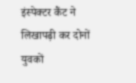इंस्पेक्टर कैंट ने लिखापढ़ी कर दोनों युवकों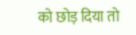को छोड़ दिया तो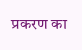प्रकरण का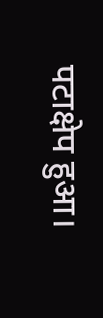पटाक्षेप हुआ।